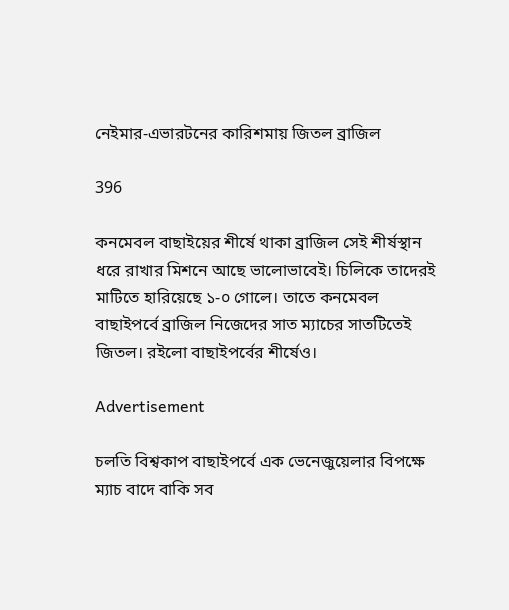নেইমার-এভারটনের কারিশমায় জিতল ব্রাজিল

396

কনমেবল বাছাইয়ের শীর্ষে থাকা ব্রাজিল সেই শীর্ষস্থান ধরে রাখার মিশনে আছে ভালোভাবেই। চিলিকে তাদেরই মাটিতে হারিয়েছে ১-০ গোলে। তাতে কনমেবল বাছাইপর্বে ব্রাজিল নিজেদের সাত ম্যাচের সাতটিতেই জিতল। রইলো বাছাইপর্বের শীর্ষেও।

Advertisement

চলতি বিশ্বকাপ বাছাইপর্বে এক ভেনেজুয়েলার বিপক্ষে ম্যাচ বাদে বাকি সব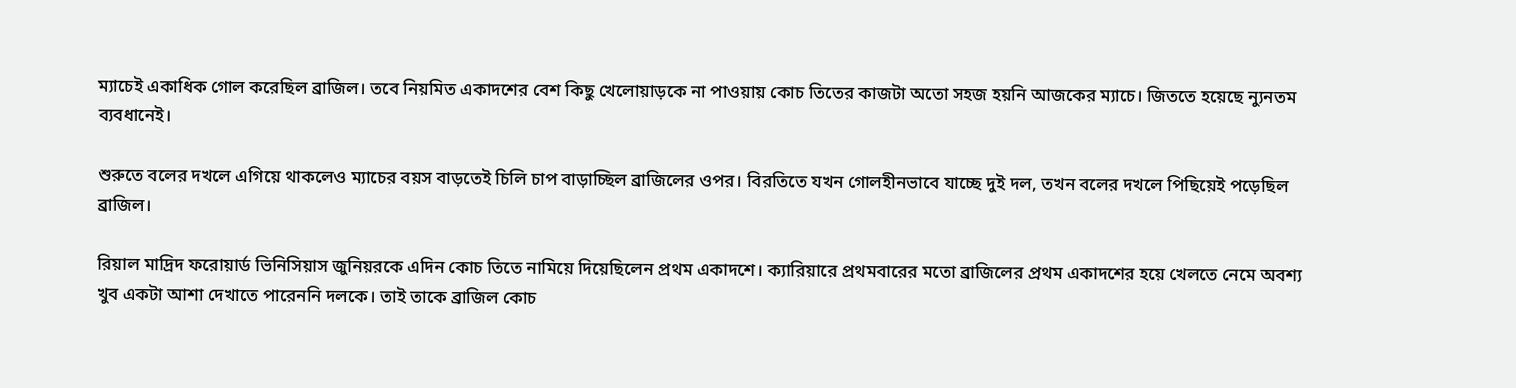ম্যাচেই একাধিক গোল করেছিল ব্রাজিল। তবে নিয়মিত একাদশের বেশ কিছু খেলোয়াড়কে না পাওয়ায় কোচ তিতের কাজটা অতো সহজ হয়নি আজকের ম্যাচে। জিততে হয়েছে ন্যুনতম ব্যবধানেই।

শুরুতে বলের দখলে এগিয়ে থাকলেও ম্যাচের বয়স বাড়তেই চিলি চাপ বাড়াচ্ছিল ব্রাজিলের ওপর। বিরতিতে যখন গোলহীনভাবে যাচ্ছে দুই দল, তখন বলের দখলে পিছিয়েই পড়েছিল ব্রাজিল।

রিয়াল মাদ্রিদ ফরোয়ার্ড ভিনিসিয়াস জুনিয়রকে এদিন কোচ তিতে নামিয়ে দিয়েছিলেন প্রথম একাদশে। ক্যারিয়ারে প্রথমবারের মতো ব্রাজিলের প্রথম একাদশের হয়ে খেলতে নেমে অবশ্য খুব একটা আশা দেখাতে পারেননি দলকে। তাই তাকে ব্রাজিল কোচ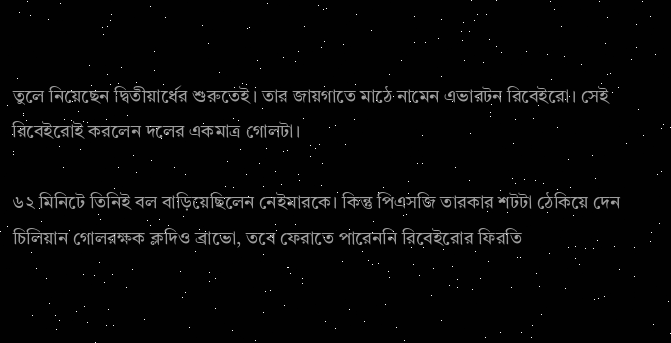তুলে নিয়েছেন দ্বিতীয়ার্ধের শুরুতেই। তার জায়গাতে মাঠে নামেন এভারটন রিবেইরো। সেই রিবেইরোই করলেন দলের একমাত্র গোলটা।

৬২ মিনিটে তিনিই বল বাড়িয়েছিলেন নেইমারকে। কিন্তু পিএসজি তারকার শটটা ঠেকিয়ে দেন চিলিয়ান গোলরক্ষক ক্লদিও ব্রাভো, তবে ফেরাতে পারেননি রিবেইরোর ফিরতি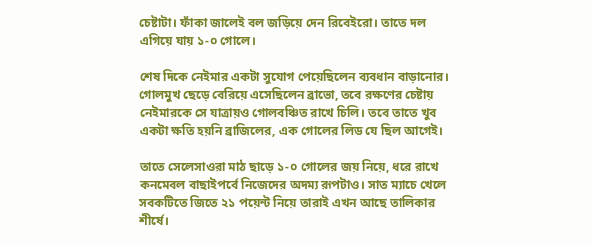চেষ্টাটা। ফাঁকা জালেই বল জড়িয়ে দেন রিবেইরো। তাতে দল এগিয়ে যায় ১-০ গোলে।

শেষ দিকে নেইমার একটা সুযোগ পেয়েছিলেন ব্যবধান বাড়ানোর। গোলমুখ ছেড়ে বেরিয়ে এসেছিলেন ব্রাভো, তবে রক্ষণের চেষ্টায় নেইমারকে সে যাত্রায়ও গোলবঞ্চিত রাখে চিলি। তবে তাতে খুব একটা ক্ষতি হয়নি ব্রাজিলের, এক গোলের লিড যে ছিল আগেই।

তাতে সেলেসাওরা মাঠ ছাড়ে ১-০ গোলের জয় নিয়ে, ধরে রাখে কনমেবল বাছাইপর্বে নিজেদের অদম্য রূপটাও। সাত ম্যাচে খেলে সবকটিতে জিতে ২১ পয়েন্ট নিয়ে তারাই এখন আছে তালিকার শীর্ষে।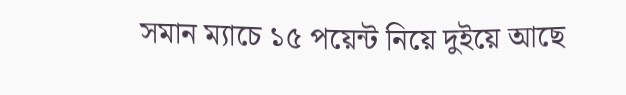সমান ম্যাচে ১৫ পয়েন্ট নিয়ে দুইয়ে আছে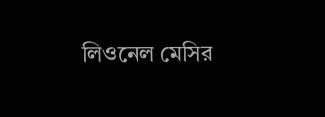লিওনেল মেসির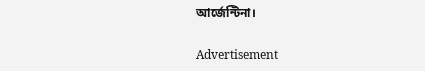আর্জেন্টিনা।

Advertisement